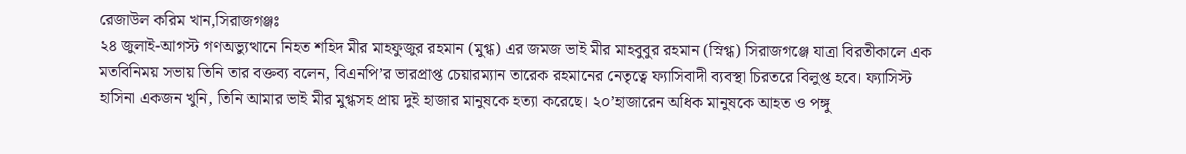রেজাউল করিম খান,সিরাজগঞ্জঃ
২৪ জুলাই-আগস্ট গণঅভ্যুত্থানে নিহত শহিদ মীর মাহফুজুর রহমান (মুগ্ধ) এর জমজ ভাই মীর মাহবুবুর রহমান (স্নিগ্ধ) সিরাজগঞ্জে যাত্রা বিরতীকালে এক মতবিনিময় সভায় তিনি তার বক্তব্য বলেন, বিএনপি’র ভারপ্রাপ্ত চেয়ারম্যান তারেক রহমানের নেতৃত্বে ফ্যাসিবাদী ব্যবস্থা চিরতরে বিলুপ্ত হবে। ফ্যাসিস্ট হাসিনা একজন খুনি, তিনি আমার ভাই মীর মুগ্ধসহ প্রায় দুই হাজার মানুষকে হত্যা করেছে। ২০’হাজারেন অধিক মানুষকে আহত ও পঙ্গু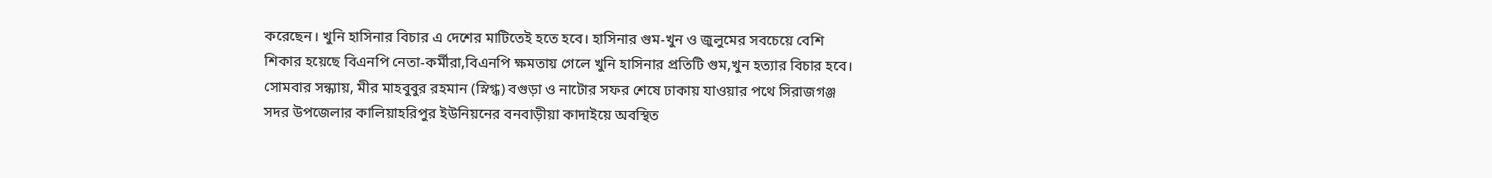করেছেন। খুনি হাসিনার বিচার এ দেশের মাটিতেই হতে হবে। হাসিনার গুম-খুন ও জুলুমের সবচেয়ে বেশি শিকার হয়েছে বিএনপি নেতা-কর্মীরা,বিএনপি ক্ষমতায় গেলে খুনি হাসিনার প্রতিটি গুম,খুন হত্যার বিচার হবে।
সোমবার সন্ধ্যায়, মীর মাহবুবুর রহমান (স্নিগ্ধ) বগুড়া ও নাটোর সফর শেষে ঢাকায় যাওয়ার পথে সিরাজগঞ্জ সদর উপজেলার কালিয়াহরিপুর ইউনিয়নের বনবাড়ীয়া কাদাইয়ে অবস্থিত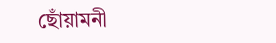ছোঁয়ামনী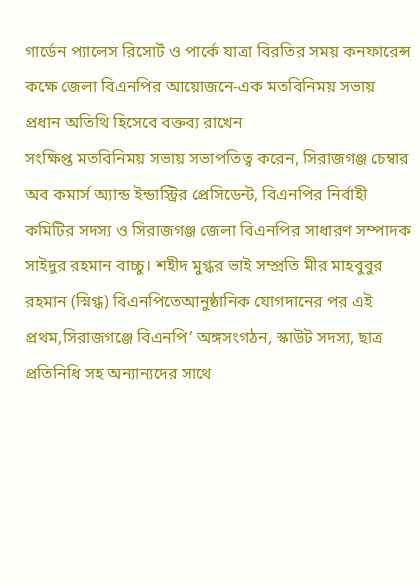গার্ডেন প্যালেস রিসোর্ট ও পার্কে যাত্রা বিরতির সময় কনফারেন্স কক্ষে জেলা বিএনপির আয়োজনে-এক মতবিনিময় সভায় প্রধান অতিথি হিসেবে বক্তব্য রাখেন
সংক্ষিপ্ত মতবিনিময় সভায় সভাপতিত্ব করেন, সিরাজগঞ্জ চেম্বার অব কমার্স অ্যান্ড ইন্ডাস্ট্রির প্রেসিডেন্ট, বিএনপির নির্বাহী কমিটির সদস্য ও সিরাজগঞ্জ জেলা বিএনপির সাধারণ সম্পাদক সাইদুর রহমান বাচ্চু। শহীদ মুগ্ধর ভাই সম্প্রতি মীর মাহবুবুর রহমান (স্নিগ্ধ) বিএনপিতেআনুষ্ঠানিক যোগদানের পর এই প্রথম,সিরাজগঞ্জে বিএনপি’ অঙ্গসংগঠন, স্কাউট সদস্য, ছাত্র প্রতিনিধি সহ অন্যান্যদের সাথে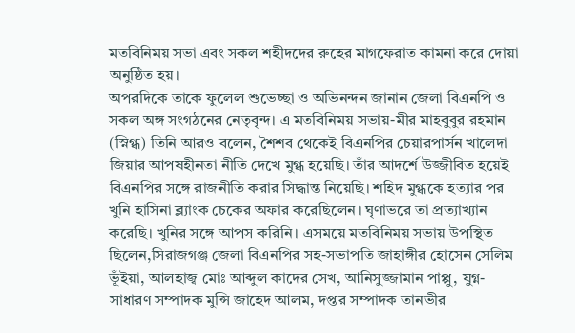মতবিনিময় সভা এবং সকল শহীদদের রুহের মাগফেরাত কামনা করে দোয়া অনুষ্ঠিত হয়।
অপরদিকে তাকে ফুলেল শুভেচ্ছা ও অভিনন্দন জানান জেলা বিএনপি ও সকল অঙ্গ সংগঠনের নেতৃবৃন্দ। এ মতবিনিময় সভায়-মীর মাহবুবুর রহমান (স্নিগ্ধ) তিনি আরও বলেন, শৈশব থেকেই বিএনপির চেয়ারপার্সন খালেদা জিয়ার আপষহীনতা নীতি দেখে মুগ্ধ হয়েছি। তাঁর আদর্শে উজ্জীবিত হয়েই বিএনপির সঙ্গে রাজনীতি করার সিদ্ধান্ত নিয়েছি। শহিদ মুগ্ধকে হত্যার পর খুনি হাসিনা ব্ল্যাংক চেকের অফার করেছিলেন। ঘৃণাভরে তা প্রত্যাখ্যান করেছি। খুনির সঙ্গে আপস করিনি। এসময়ে মতবিনিময় সভায় উপস্থিত ছিলেন,সিরাজগঞ্জ জেলা বিএনপির সহ-সভাপতি জাহাঙ্গীর হোসেন সেলিম ভূঁইয়া, আলহাজ্ব মোঃ আব্দুল কাদের সেখ, আনিসুজ্জামান পাপ্পু, যুগ্ন-সাধারণ সম্পাদক মুন্সি জাহেদ আলম, দপ্তর সম্পাদক তানভীর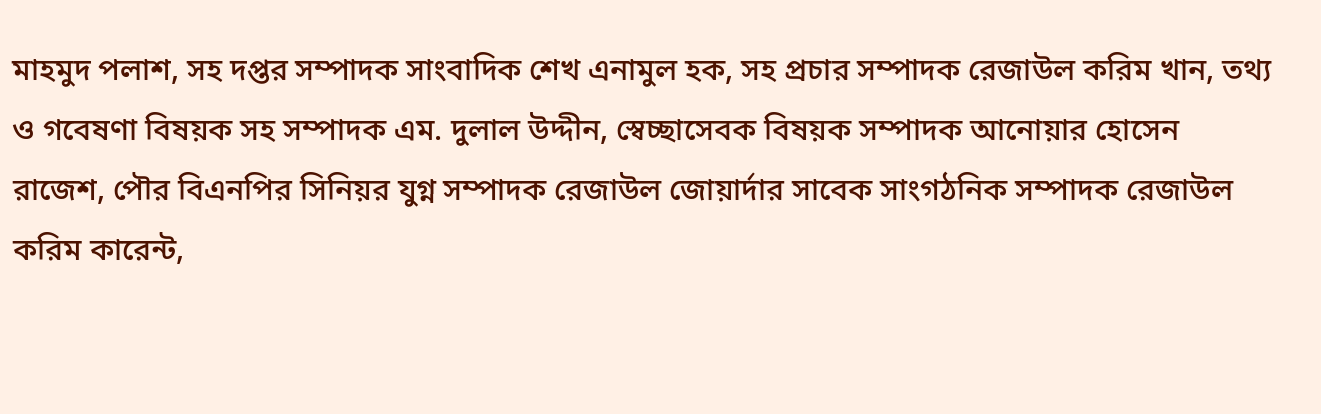মাহমুদ পলাশ, সহ দপ্তর সম্পাদক সাংবাদিক শেখ এনামুল হক, সহ প্রচার সম্পাদক রেজাউল করিম খান, তথ্য ও গবেষণা বিষয়ক সহ সম্পাদক এম. দুলাল উদ্দীন, স্বেচ্ছাসেবক বিষয়ক সম্পাদক আনোয়ার হোসেন রাজেশ, পৌর বিএনপির সিনিয়র যুগ্ন সম্পাদক রেজাউল জোয়ার্দার সাবেক সাংগঠনিক সম্পাদক রেজাউল করিম কারেন্ট,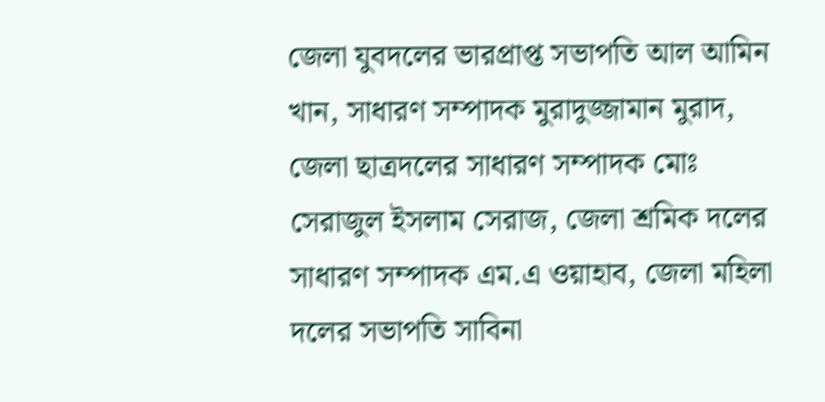জেলা যুবদলের ভারপ্রাপ্ত সভাপতি আল আমিন খান, সাধারণ সম্পাদক মুরাদুজ্জামান মুরাদ, জেলা ছাত্রদলের সাধারণ সম্পাদক মোঃ সেরাজুল ইসলাম সেরাজ, জেলা শ্রমিক দলের সাধারণ সম্পাদক এম.এ ওয়াহাব, জেলা মহিলা দলের সভাপতি সাবিনা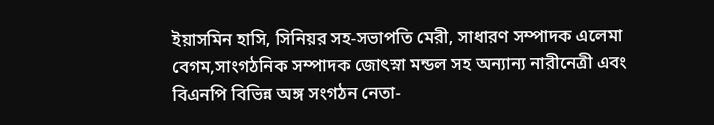ইয়াসমিন হাসি, সিনিয়র সহ-সভাপতি মেরী, সাধারণ সম্পাদক এলেমা বেগম,সাংগঠনিক সম্পাদক জোৎস্না মন্ডল সহ অন্যান্য নারীনেত্রী এবং বিএনপি বিভিন্ন অঙ্গ সংগঠন নেতা-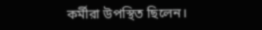কর্মীরা উপস্থিত ছিলেন।